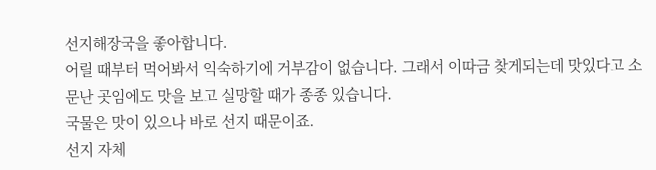선지해장국을 좋아합니다.
어릴 때부터 먹어봐서 익숙하기에 거부감이 없습니다. 그래서 이따금 찾게되는데 맛있다고 소문난 곳임에도 맛을 보고 실망할 때가 종종 있습니다.
국물은 맛이 있으나 바로 선지 때문이죠.
선지 자체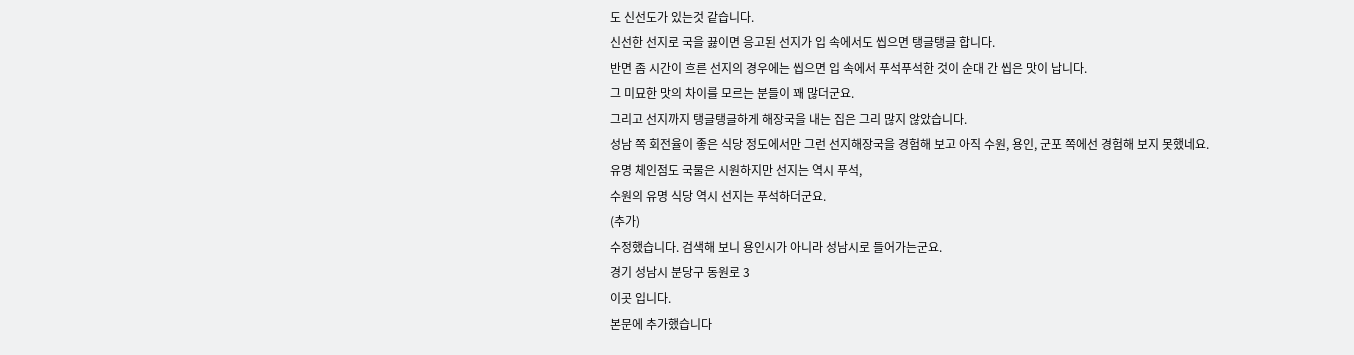도 신선도가 있는것 같습니다.
신선한 선지로 국을 끓이면 응고된 선지가 입 속에서도 씹으면 탱글탱글 합니다.
반면 좀 시간이 흐른 선지의 경우에는 씹으면 입 속에서 푸석푸석한 것이 순대 간 씹은 맛이 납니다.
그 미묘한 맛의 차이를 모르는 분들이 꽤 많더군요.
그리고 선지까지 탱글탱글하게 해장국을 내는 집은 그리 많지 않았습니다.
성남 쪽 회전율이 좋은 식당 정도에서만 그런 선지해장국을 경험해 보고 아직 수원, 용인, 군포 쪽에선 경험해 보지 못했네요.
유명 체인점도 국물은 시원하지만 선지는 역시 푸석,
수원의 유명 식당 역시 선지는 푸석하더군요.
(추가)
수정했습니다. 검색해 보니 용인시가 아니라 성남시로 들어가는군요.
경기 성남시 분당구 동원로 3
이곳 입니다.
본문에 추가했습니다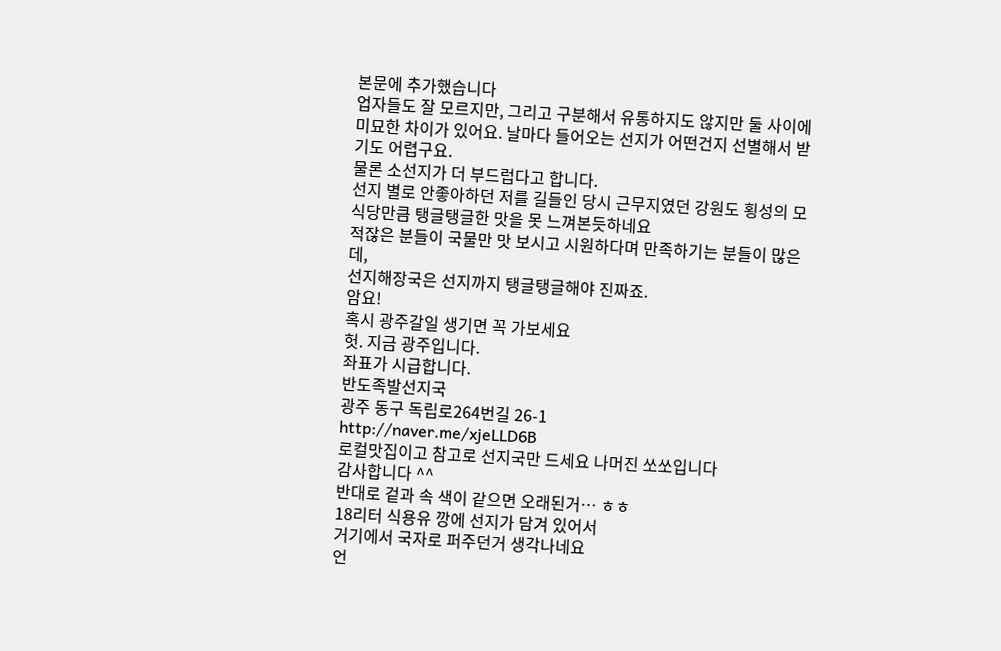본문에 추가했습니다
업자들도 잘 모르지만, 그리고 구분해서 유통하지도 않지만 둘 사이에 미묘한 차이가 있어요. 날마다 들어오는 선지가 어떤건지 선별해서 받기도 어렵구요.
물론 소선지가 더 부드럽다고 합니다.
선지 별로 안좋아하던 저를 길들인 당시 근무지였던 강원도 횡성의 모식당만큼 탱글탱글한 맛을 못 느껴본듯하네요
적잖은 분들이 국물만 맛 보시고 시원하다며 만족하기는 분들이 많은데,
선지해장국은 선지까지 탱글탱글해야 진짜죠.
암요!
혹시 광주갈일 생기면 꼭 가보세요
헛. 지금 광주입니다.
좌표가 시급합니다.
반도족발선지국
광주 동구 독립로264번길 26-1
http://naver.me/xjeLLD6B
로컬맛집이고 참고로 선지국만 드세요 나머진 쏘쏘입니다
감사합니다 ^^
반대로 겉과 속 색이 같으면 오래된거… ㅎㅎ
18리터 식용유 깡에 선지가 담겨 있어서
거기에서 국자로 퍼주던거 생각나네요
언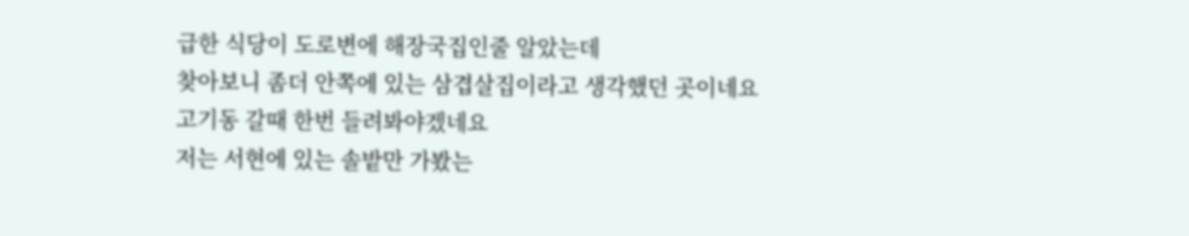급한 식당이 도로변에 해장국집인줄 알았는데
찾아보니 좀더 안쪽에 있는 삼겹살집이라고 생각했던 곳이네요
고기동 갈때 한번 들려봐야겠네요
저는 서현에 있는 솔밭만 가봤는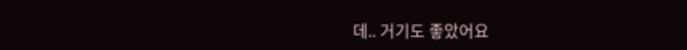데.. 거기도 좋았어요